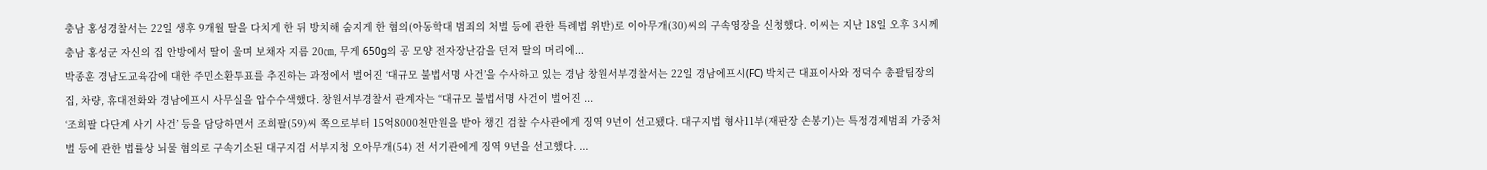충남 홍성경찰서는 22일 생후 9개월 딸을 다치게 한 뒤 방치해 숨지게 한 혐의(아동학대 범죄의 처벌 등에 관한 특례법 위반)로 이아무개(30)씨의 구속영장을 신청했다. 이씨는 지난 18일 오후 3시께 충남 홍성군 자신의 집 안방에서 딸이 울며 보채자 지름 20㎝, 무게 650g의 공 모양 전자장난감을 던져 딸의 머리에...
박종훈 경남도교육감에 대한 주민소환투표를 추진하는 과정에서 벌어진 ‘대규모 불법서명 사건’을 수사하고 있는 경남 창원서부경찰서는 22일 경남에프시(FC) 박치근 대표이사와 정덕수 총괄팀장의 집, 차량, 휴대전화와 경남에프시 사무실을 압수수색했다. 창원서부경찰서 관계자는 “대규모 불법서명 사건이 벌어진 ...
‘조희팔 다단계 사기 사건’ 등을 담당하면서 조희팔(59)씨 쪽으로부터 15억8000천만원을 받아 챙긴 검찰 수사관에게 징역 9년이 선고됐다. 대구지법 형사11부(재판장 손봉기)는 특정경제범죄 가중처벌 등에 관한 법률상 뇌물 혐의로 구속기소된 대구지검 서부지청 오아무개(54) 전 서기관에게 징역 9년을 선고했다. ...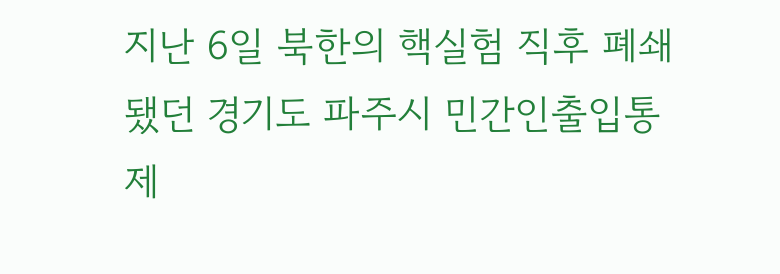지난 6일 북한의 핵실험 직후 폐쇄됐던 경기도 파주시 민간인출입통제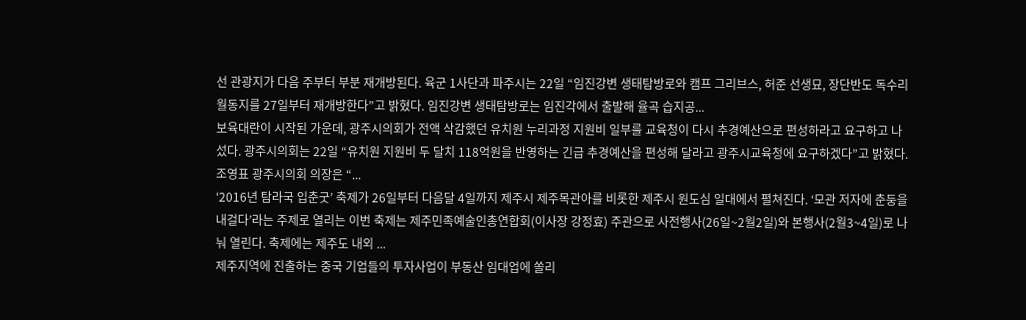선 관광지가 다음 주부터 부분 재개방된다. 육군 1사단과 파주시는 22일 “임진강변 생태탐방로와 캠프 그리브스, 허준 선생묘, 장단반도 독수리 월동지를 27일부터 재개방한다”고 밝혔다. 임진강변 생태탐방로는 임진각에서 출발해 율곡 습지공...
보육대란이 시작된 가운데, 광주시의회가 전액 삭감했던 유치원 누리과정 지원비 일부를 교육청이 다시 추경예산으로 편성하라고 요구하고 나섰다. 광주시의회는 22일 “유치원 지원비 두 달치 118억원을 반영하는 긴급 추경예산을 편성해 달라고 광주시교육청에 요구하겠다”고 밝혔다. 조영표 광주시의회 의장은 “...
‘2016년 탐라국 입춘굿’ 축제가 26일부터 다음달 4일까지 제주시 제주목관아를 비롯한 제주시 원도심 일대에서 펼쳐진다. ‘모관 저자에 춘둥을 내걸다’라는 주제로 열리는 이번 축제는 제주민족예술인총연합회(이사장 강정효) 주관으로 사전행사(26일~2월2일)와 본행사(2월3~4일)로 나눠 열린다. 축제에는 제주도 내외 ...
제주지역에 진출하는 중국 기업들의 투자사업이 부동산 임대업에 쏠리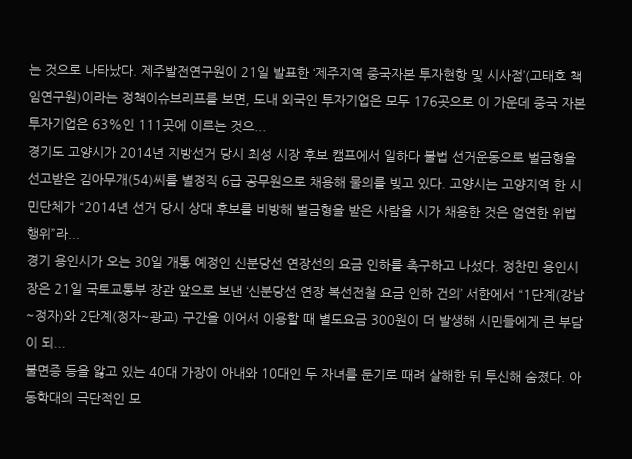는 것으로 나타났다. 제주발전연구원이 21일 발표한 ‘제주지역 중국자본 투자현항 및 시사점’(고태호 책임연구원)이라는 정책이슈브리프를 보면, 도내 외국인 투자기업은 모두 176곳으로 이 가운데 중국 자본 투자기업은 63%인 111곳에 이르는 것으...
경기도 고양시가 2014년 지방선거 당시 최성 시장 후보 캠프에서 일하다 불법 선거운동으로 벌금형을 선고받은 김아무개(54)씨를 별정직 6급 공무원으로 채용해 물의를 빚고 있다. 고양시는 고양지역 한 시민단체가 “2014년 선거 당시 상대 후보를 비방해 벌금형을 받은 사람을 시가 채용한 것은 엄연한 위법 행위”라...
경기 용인시가 오는 30일 개통 예정인 신분당선 연장선의 요금 인하를 촉구하고 나섰다. 정찬민 용인시장은 21일 국토교통부 장관 앞으로 보낸 ‘신분당선 연장 복선전철 요금 인하 건의’ 서한에서 “1단계(강남~정자)와 2단계(정자~광교) 구간을 이어서 이용할 때 별도요금 300원이 더 발생해 시민들에게 큰 부담이 되...
불면증 등을 앓고 있는 40대 가장이 아내와 10대인 두 자녀를 둔기로 때려 살해한 뒤 투신해 숨졌다. 아동학대의 극단적인 모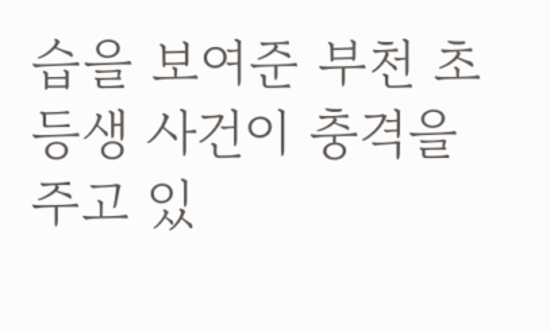습을 보여준 부천 초등생 사건이 충격을 주고 있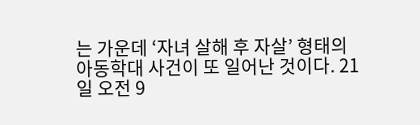는 가운데 ‘자녀 살해 후 자살’ 형태의 아동학대 사건이 또 일어난 것이다. 21일 오전 9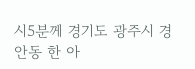시5분께 경기도 광주시 경안동 한 아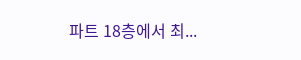파트 18층에서 최...